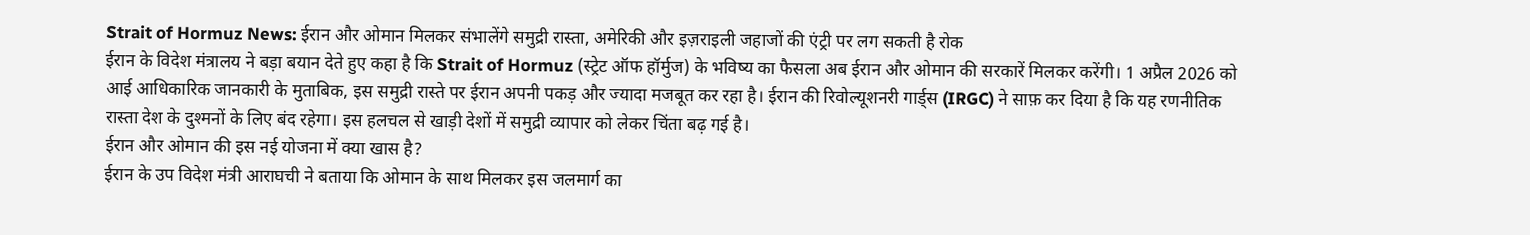Strait of Hormuz News: ईरान और ओमान मिलकर संभालेंगे समुद्री रास्ता, अमेरिकी और इज़राइली जहाजों की एंट्री पर लग सकती है रोक
ईरान के विदेश मंत्रालय ने बड़ा बयान देते हुए कहा है कि Strait of Hormuz (स्ट्रेट ऑफ हॉर्मुज) के भविष्य का फैसला अब ईरान और ओमान की सरकारें मिलकर करेंगी। 1 अप्रैल 2026 को आई आधिकारिक जानकारी के मुताबिक, इस समुद्री रास्ते पर ईरान अपनी पकड़ और ज्यादा मजबूत कर रहा है। ईरान की रिवोल्यूशनरी गार्ड्स (IRGC) ने साफ़ कर दिया है कि यह रणनीतिक रास्ता देश के दुश्मनों के लिए बंद रहेगा। इस हलचल से खाड़ी देशों में समुद्री व्यापार को लेकर चिंता बढ़ गई है।
ईरान और ओमान की इस नई योजना में क्या खास है?
ईरान के उप विदेश मंत्री आराघची ने बताया कि ओमान के साथ मिलकर इस जलमार्ग का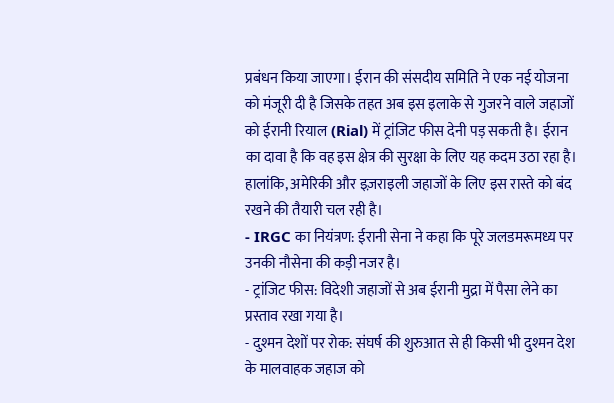प्रबंधन किया जाएगा। ईरान की संसदीय समिति ने एक नई योजना को मंजूरी दी है जिसके तहत अब इस इलाके से गुजरने वाले जहाजों को ईरानी रियाल (Rial) में ट्रांजिट फीस देनी पड़ सकती है। ईरान का दावा है कि वह इस क्षेत्र की सुरक्षा के लिए यह कदम उठा रहा है। हालांकि, अमेरिकी और इज़राइली जहाजों के लिए इस रास्ते को बंद रखने की तैयारी चल रही है।
- IRGC का नियंत्रण: ईरानी सेना ने कहा कि पूरे जलडमरूमध्य पर उनकी नौसेना की कड़ी नजर है।
- ट्रांजिट फीस: विदेशी जहाजों से अब ईरानी मुद्रा में पैसा लेने का प्रस्ताव रखा गया है।
- दुश्मन देशों पर रोक: संघर्ष की शुरुआत से ही किसी भी दुश्मन देश के मालवाहक जहाज को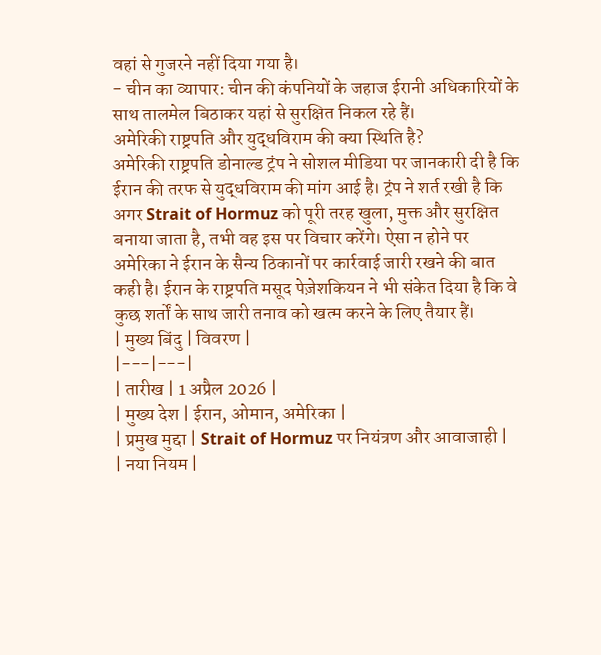वहां से गुजरने नहीं दिया गया है।
- चीन का व्यापार: चीन की कंपनियों के जहाज ईरानी अधिकारियों के साथ तालमेल बिठाकर यहां से सुरक्षित निकल रहे हैं।
अमेरिकी राष्ट्रपति और युद्धविराम की क्या स्थिति है?
अमेरिकी राष्ट्रपति डोनाल्ड ट्रंप ने सोशल मीडिया पर जानकारी दी है कि ईरान की तरफ से युद्धविराम की मांग आई है। ट्रंप ने शर्त रखी है कि अगर Strait of Hormuz को पूरी तरह खुला, मुक्त और सुरक्षित बनाया जाता है, तभी वह इस पर विचार करेंगे। ऐसा न होने पर अमेरिका ने ईरान के सैन्य ठिकानों पर कार्रवाई जारी रखने की बात कही है। ईरान के राष्ट्रपति मसूद पेज़ेशकियन ने भी संकेत दिया है कि वे कुछ शर्तों के साथ जारी तनाव को खत्म करने के लिए तैयार हैं।
| मुख्य बिंदु | विवरण |
|---|---|
| तारीख | 1 अप्रैल 2026 |
| मुख्य देश | ईरान, ओमान, अमेरिका |
| प्रमुख मुद्दा | Strait of Hormuz पर नियंत्रण और आवाजाही |
| नया नियम |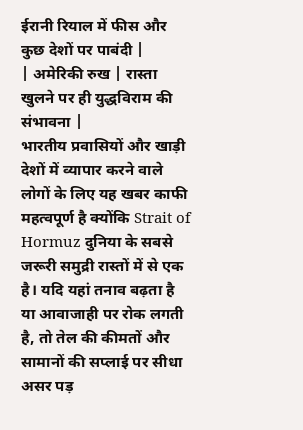ईरानी रियाल में फीस और कुछ देशों पर पाबंदी |
| अमेरिकी रुख | रास्ता खुलने पर ही युद्धविराम की संभावना |
भारतीय प्रवासियों और खाड़ी देशों में व्यापार करने वाले लोगों के लिए यह खबर काफी महत्वपूर्ण है क्योंकि Strait of Hormuz दुनिया के सबसे जरूरी समुद्री रास्तों में से एक है। यदि यहां तनाव बढ़ता है या आवाजाही पर रोक लगती है, तो तेल की कीमतों और सामानों की सप्लाई पर सीधा असर पड़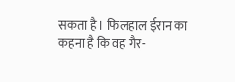सकता है। फिलहाल ईरान का कहना है कि वह गैर-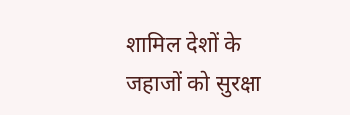शामिल देशों के जहाजों को सुरक्षा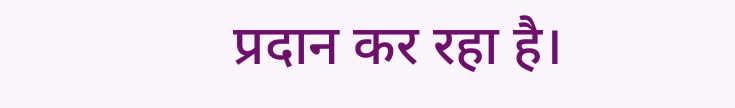प्रदान कर रहा है।